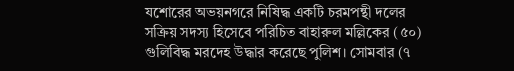যশোরের অভয়নগরে নিষিদ্ধ একটি চরমপন্থী দলের সক্রিয় সদস্য হিসেবে পরিচিত বাহারুল মল্লিকের (৫০) গুলিবিদ্ধ মরদেহ উদ্ধার করেছে পুলিশ। সোমবার (৭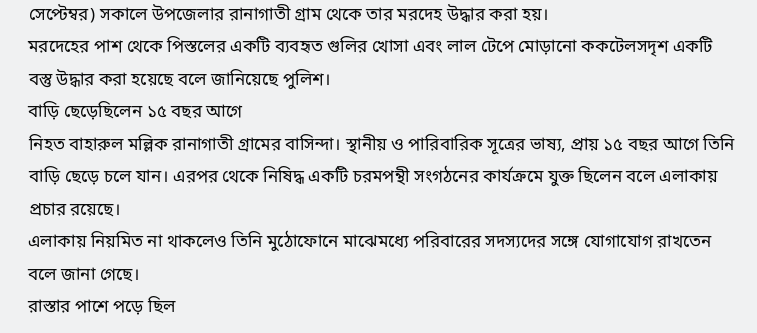সেপ্টেম্বর) সকালে উপজেলার রানাগাতী গ্রাম থেকে তার মরদেহ উদ্ধার করা হয়।
মরদেহের পাশ থেকে পিস্তলের একটি ব্যবহৃত গুলির খোসা এবং লাল টেপে মোড়ানো ককটেলসদৃশ একটি বস্তু উদ্ধার করা হয়েছে বলে জানিয়েছে পুলিশ।
বাড়ি ছেড়েছিলেন ১৫ বছর আগে
নিহত বাহারুল মল্লিক রানাগাতী গ্রামের বাসিন্দা। স্থানীয় ও পারিবারিক সূত্রের ভাষ্য, প্রায় ১৫ বছর আগে তিনি বাড়ি ছেড়ে চলে যান। এরপর থেকে নিষিদ্ধ একটি চরমপন্থী সংগঠনের কার্যক্রমে যুক্ত ছিলেন বলে এলাকায় প্রচার রয়েছে।
এলাকায় নিয়মিত না থাকলেও তিনি মুঠোফোনে মাঝেমধ্যে পরিবারের সদস্যদের সঙ্গে যোগাযোগ রাখতেন বলে জানা গেছে।
রাস্তার পাশে পড়ে ছিল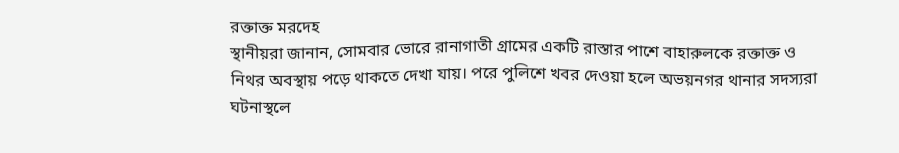রক্তাক্ত মরদেহ
স্থানীয়রা জানান, সোমবার ভোরে রানাগাতী গ্রামের একটি রাস্তার পাশে বাহারুলকে রক্তাক্ত ও নিথর অবস্থায় পড়ে থাকতে দেখা যায়। পরে পুলিশে খবর দেওয়া হলে অভয়নগর থানার সদস্যরা ঘটনাস্থলে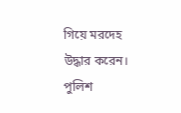গিয়ে মরদেহ উদ্ধার করেন।
পুলিশ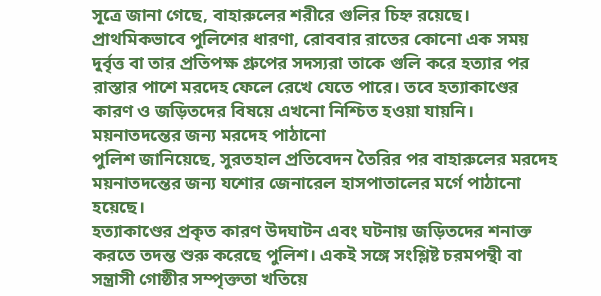সূত্রে জানা গেছে, বাহারুলের শরীরে গুলির চিহ্ন রয়েছে। প্রাথমিকভাবে পুলিশের ধারণা, রোববার রাতের কোনো এক সময় দুর্বৃত্ত বা তার প্রতিপক্ষ গ্রুপের সদস্যরা তাকে গুলি করে হত্যার পর রাস্তার পাশে মরদেহ ফেলে রেখে যেতে পারে। তবে হত্যাকাণ্ডের কারণ ও জড়িতদের বিষয়ে এখনো নিশ্চিত হওয়া যায়নি।
ময়নাতদন্তের জন্য মরদেহ পাঠানো
পুলিশ জানিয়েছে, সুরতহাল প্রতিবেদন তৈরির পর বাহারুলের মরদেহ ময়নাতদন্তের জন্য যশোর জেনারেল হাসপাতালের মর্গে পাঠানো হয়েছে।
হত্যাকাণ্ডের প্রকৃত কারণ উদঘাটন এবং ঘটনায় জড়িতদের শনাক্ত করতে তদন্ত শুরু করেছে পুলিশ। একই সঙ্গে সংশ্লিষ্ট চরমপন্থী বা সন্ত্রাসী গোষ্ঠীর সম্পৃক্ততা খতিয়ে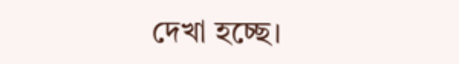দেখা হচ্ছে।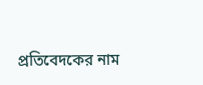প্রতিবেদকের নাম